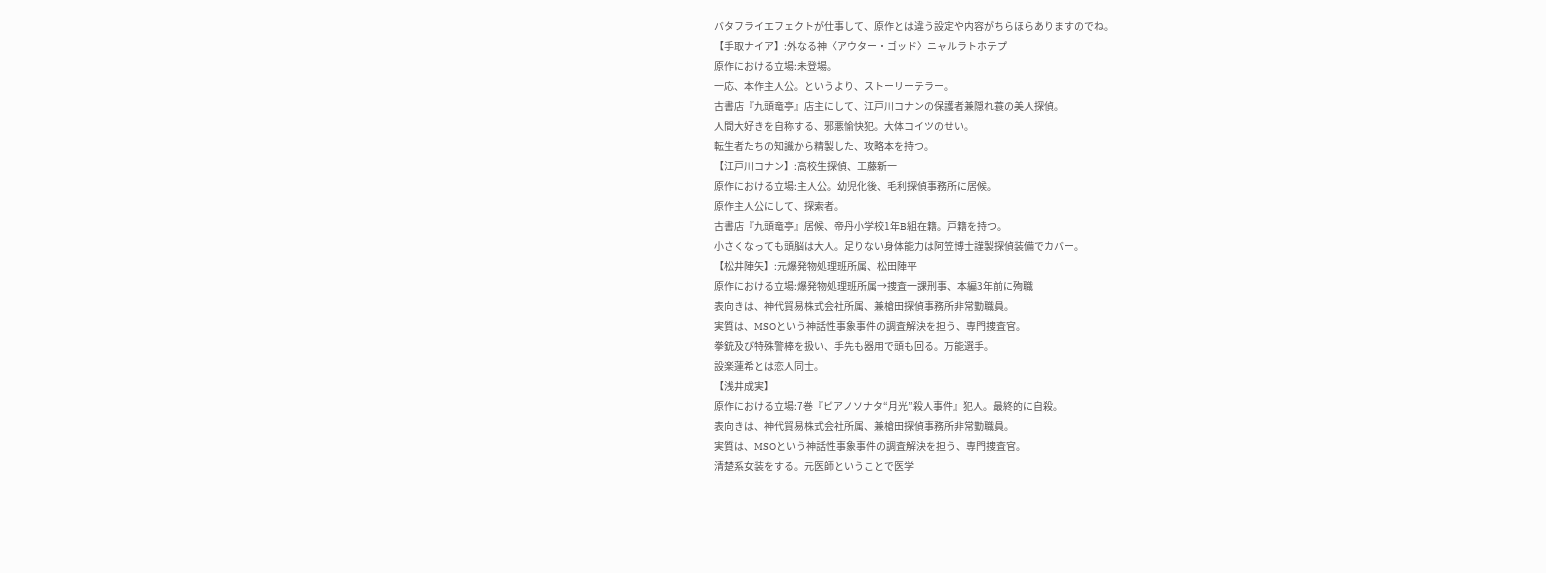バタフライエフェクトが仕事して、原作とは違う設定や内容がちらほらありますのでね。
【手取ナイア】:外なる神〈アウター・ゴッド〉ニャルラトホテプ
原作における立場:未登場。
一応、本作主人公。というより、ストーリーテラー。
古書店『九頭竜亭』店主にして、江戸川コナンの保護者兼隠れ蓑の美人探偵。
人間大好きを自称する、邪悪愉快犯。大体コイツのせい。
転生者たちの知識から精製した、攻略本を持つ。
【江戸川コナン】:高校生探偵、工藤新一
原作における立場:主人公。幼児化後、毛利探偵事務所に居候。
原作主人公にして、探索者。
古書店『九頭竜亭』居候、帝丹小学校1年B組在籍。戸籍を持つ。
小さくなっても頭脳は大人。足りない身体能力は阿笠博士謹製探偵装備でカバー。
【松井陣矢】:元爆発物処理班所属、松田陣平
原作における立場:爆発物処理班所属→捜査一課刑事、本編3年前に殉職
表向きは、神代貿易株式会社所属、兼槍田探偵事務所非常勤職員。
実質は、MSOという神話性事象事件の調査解決を担う、専門捜査官。
拳銃及び特殊警棒を扱い、手先も器用で頭も回る。万能選手。
設楽蓮希とは恋人同士。
【浅井成実】
原作における立場:7巻『ピアノソナタ“月光”殺人事件』犯人。最終的に自殺。
表向きは、神代貿易株式会社所属、兼槍田探偵事務所非常勤職員。
実質は、MSOという神話性事象事件の調査解決を担う、専門捜査官。
清楚系女装をする。元医師ということで医学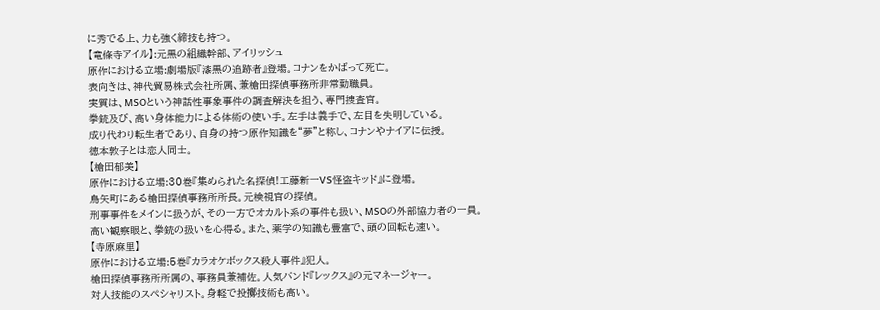に秀でる上、力も強く締技も持つ。
【竜條寺アイル】:元黒の組織幹部、アイリッシュ
原作における立場:劇場版『漆黒の追跡者』登場。コナンをかばって死亡。
表向きは、神代貿易株式会社所属、兼槍田探偵事務所非常勤職員。
実質は、MSOという神話性事象事件の調査解決を担う、専門捜査官。
拳銃及び、高い身体能力による体術の使い手。左手は義手で、左目を失明している。
成り代わり転生者であり、自身の持つ原作知識を“夢”と称し、コナンやナイアに伝授。
徳本敦子とは恋人同士。
【槍田郁美】
原作における立場:30巻『集められた名探偵!工藤新一VS怪盗キッド』に登場。
鳥矢町にある槍田探偵事務所所長。元検視官の探偵。
刑事事件をメインに扱うが、その一方でオカルト系の事件も扱い、MSOの外部協力者の一員。
高い観察眼と、拳銃の扱いを心得る。また、薬学の知識も豊富で、頭の回転も速い。
【寺原麻里】
原作における立場:5巻『カラオケボックス殺人事件』犯人。
槍田探偵事務所所属の、事務員兼補佐。人気バンド『レックス』の元マネージャー。
対人技能のスペシャリスト。身軽で投擲技術も高い。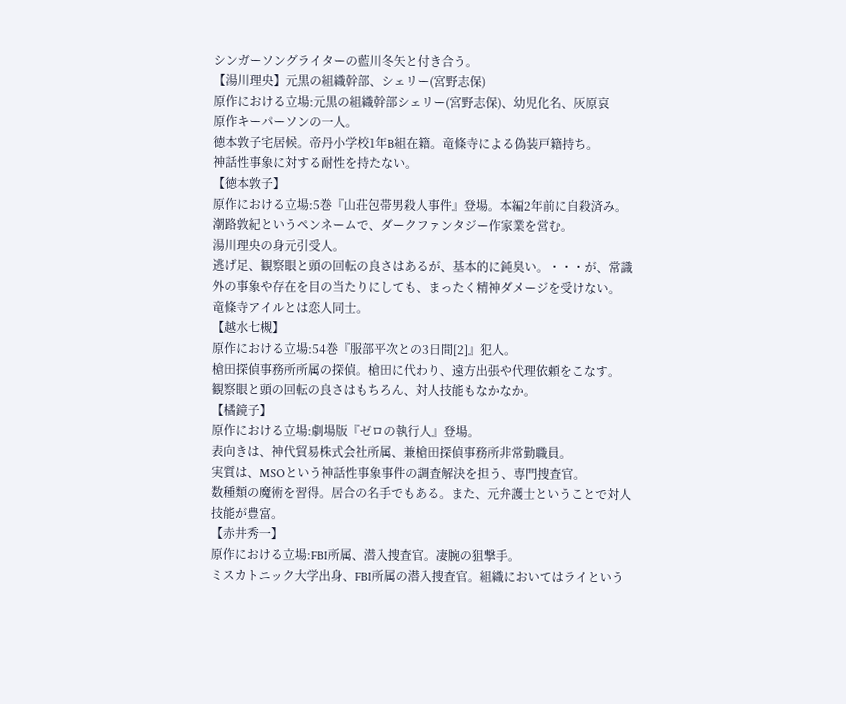シンガーソングライターの藍川冬矢と付き合う。
【湯川理央】元黒の組織幹部、シェリー(宮野志保)
原作における立場:元黒の組織幹部シェリー(宮野志保)、幼児化名、灰原哀
原作キーパーソンの一人。
徳本敦子宅居候。帝丹小学校1年B組在籍。竜條寺による偽装戸籍持ち。
神話性事象に対する耐性を持たない。
【徳本敦子】
原作における立場:5巻『山荘包帯男殺人事件』登場。本編2年前に自殺済み。
潮路敦紀というペンネームで、ダークファンタジー作家業を営む。
湯川理央の身元引受人。
逃げ足、観察眼と頭の回転の良さはあるが、基本的に鈍臭い。・・・が、常識外の事象や存在を目の当たりにしても、まったく精神ダメージを受けない。
竜條寺アイルとは恋人同士。
【越水七槻】
原作における立場:54巻『服部平次との3日間[2]』犯人。
槍田探偵事務所所属の探偵。槍田に代わり、遠方出張や代理依頼をこなす。
観察眼と頭の回転の良さはもちろん、対人技能もなかなか。
【橘鏡子】
原作における立場:劇場版『ゼロの執行人』登場。
表向きは、神代貿易株式会社所属、兼槍田探偵事務所非常勤職員。
実質は、MSOという神話性事象事件の調査解決を担う、専門捜査官。
数種類の魔術を習得。居合の名手でもある。また、元弁護士ということで対人技能が豊富。
【赤井秀一】
原作における立場:FBI所属、潜入捜査官。凄腕の狙撃手。
ミスカトニック大学出身、FBI所属の潜入捜査官。組織においてはライという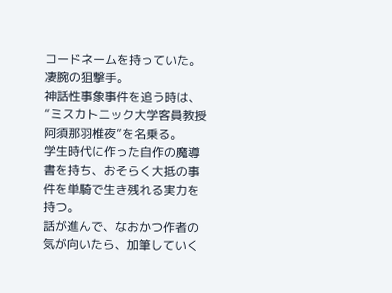コードネームを持っていた。凄腕の狙撃手。
神話性事象事件を追う時は、“ミスカトニック大学客員教授 阿須那羽椎夜”を名乗る。
学生時代に作った自作の魔導書を持ち、おそらく大抵の事件を単騎で生き残れる実力を持つ。
話が進んで、なおかつ作者の気が向いたら、加筆していく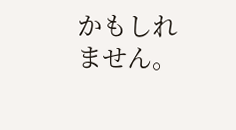かもしれません。